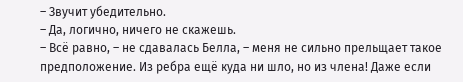– Звучит убедительно.
– Да, логично, ничего не скажешь.
– Всё равно, – не сдавалась Белла, – меня не сильно прельщает такое предположение. Из ребра ещё куда ни шло, но из члена! Даже если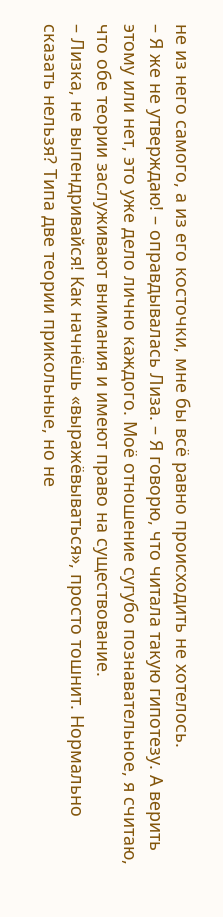не из него самого, а из его косточки, мне бы всё равно происходить не хотелось.
– Я же не утверждаю! – оправдывалась Лиза. – Я говорю, что читала такую гипотезу. А верить этому или нет, это уже дело лично каждого. Моё отношение сугубо познавательное, я считаю, что обе теории заслуживают внимания и имеют право на существование.
– Лизка, не выпендривайся! Как начнёшь «выражёвываться», просто тошнит. Нормально сказать нельзя? Типа две теории прикольные, но не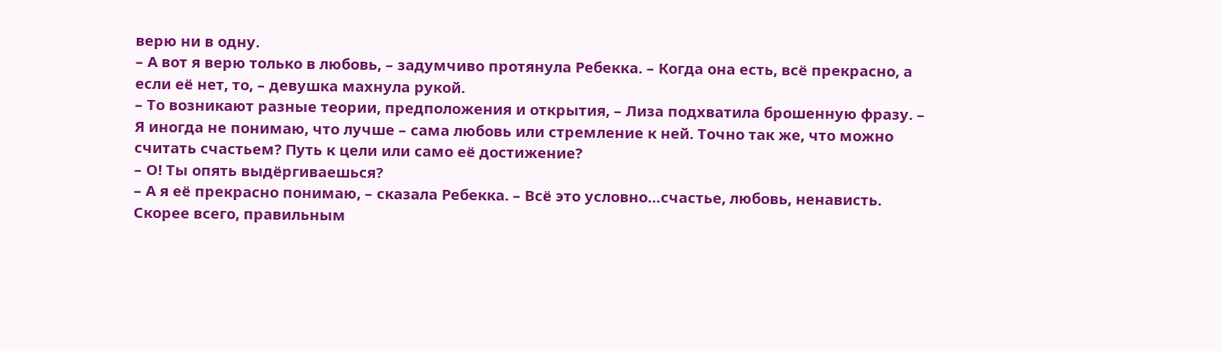верю ни в одну.
– А вот я верю только в любовь, – задумчиво протянула Ребекка. – Когда она есть, всё прекрасно, а если её нет, то, – девушка махнула рукой.
– То возникают разные теории, предположения и открытия, – Лиза подхватила брошенную фразу. – Я иногда не понимаю, что лучше – сама любовь или стремление к ней. Точно так же, что можно считать счастьем? Путь к цели или само её достижение?
– О! Ты опять выдёргиваешься?
– А я её прекрасно понимаю, – сказала Ребекка. – Всё это условно…счастье, любовь, ненависть. Скорее всего, правильным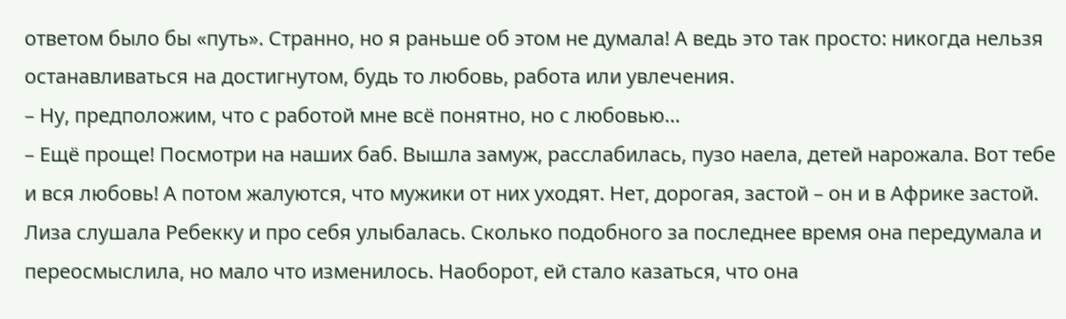ответом было бы «путь». Странно, но я раньше об этом не думала! А ведь это так просто: никогда нельзя останавливаться на достигнутом, будь то любовь, работа или увлечения.
– Ну, предположим, что с работой мне всё понятно, но с любовью…
– Ещё проще! Посмотри на наших баб. Вышла замуж, расслабилась, пузо наела, детей нарожала. Вот тебе и вся любовь! А потом жалуются, что мужики от них уходят. Нет, дорогая, застой – он и в Африке застой.
Лиза слушала Ребекку и про себя улыбалась. Сколько подобного за последнее время она передумала и переосмыслила, но мало что изменилось. Наоборот, ей стало казаться, что она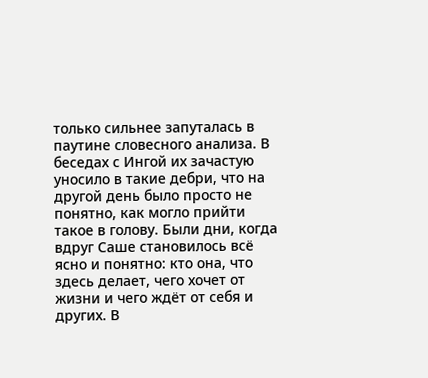только сильнее запуталась в паутине словесного анализа. В беседах с Ингой их зачастую уносило в такие дебри, что на другой день было просто не понятно, как могло прийти такое в голову. Были дни, когда вдруг Саше становилось всё ясно и понятно: кто она, что здесь делает, чего хочет от жизни и чего ждёт от себя и других. В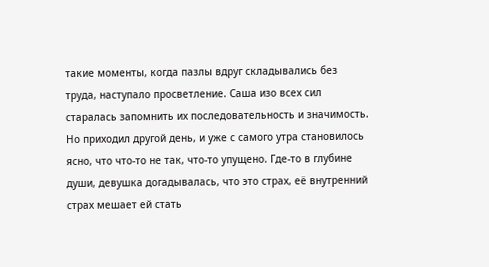такие моменты, когда пазлы вдруг складывались без труда, наступало просветление. Саша изо всех сил старалась запомнить их последовательность и значимость. Но приходил другой день, и уже с самого утра становилось ясно, что что-то не так, что-то упущено. Где-то в глубине души, девушка догадывалась, что это страх, её внутренний страх мешает ей стать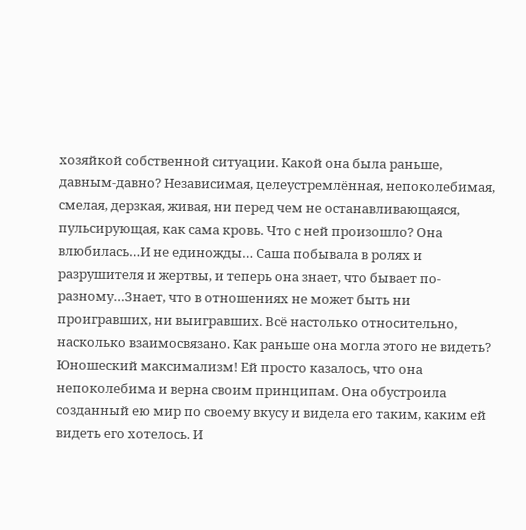хозяйкой собственной ситуации. Какой она была раньше, давным-давно? Независимая, целеустремлённая, непоколебимая, смелая, дерзкая, живая, ни перед чем не останавливающаяся, пульсирующая, как сама кровь. Что с ней произошло? Она влюбилась…И не единожды… Саша побывала в ролях и разрушителя и жертвы, и теперь она знает, что бывает по-разному…Знает, что в отношениях не может быть ни проигравших, ни выигравших. Всё настолько относительно, насколько взаимосвязано. Как раньше она могла этого не видеть? Юношеский максимализм! Ей просто казалось, что она непоколебима и верна своим принципам. Она обустроила созданный ею мир по своему вкусу и видела его таким, каким ей видеть его хотелось. И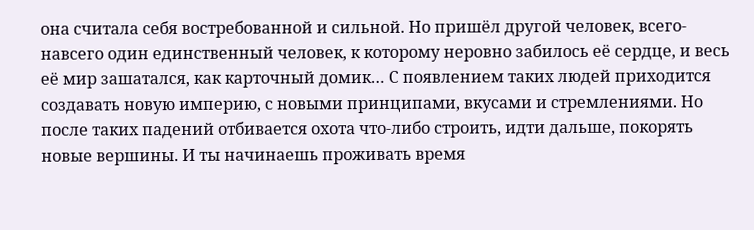она считала себя востребованной и сильной. Но пришёл другой человек, всего-навсего один единственный человек, к которому неровно забилось её сердце, и весь её мир зашатался, как карточный домик… С появлением таких людей приходится создавать новую империю, с новыми принципами, вкусами и стремлениями. Но после таких падений отбивается охота что-либо строить, идти дальше, покорять новые вершины. И ты начинаешь проживать время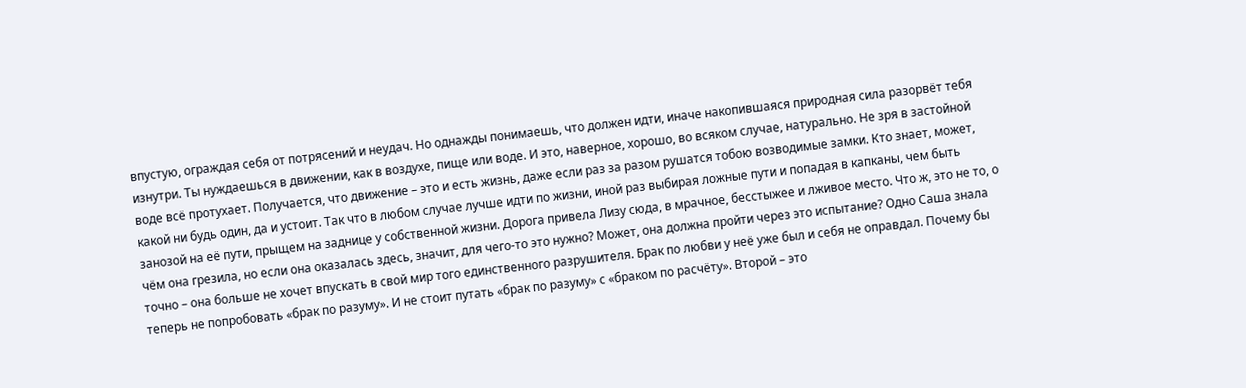впустую, ограждая себя от потрясений и неудач. Но однажды понимаешь, что должен идти, иначе накопившаяся природная сила разорвёт тебя изнутри. Ты нуждаешься в движении, как в воздухе, пище или воде. И это, наверное, хорошо, во всяком случае, натурально. Не зря в застойной воде всё протухает. Получается, что движение – это и есть жизнь, даже если раз за разом рушатся тобою возводимые замки. Кто знает, может, какой ни будь один, да и устоит. Так что в любом случае лучше идти по жизни, иной раз выбирая ложные пути и попадая в капканы, чем быть занозой на её пути, прыщем на заднице у собственной жизни. Дорога привела Лизу сюда, в мрачное, бесстыжее и лживое место. Что ж, это не то, о чём она грезила, но если она оказалась здесь, значит, для чего-то это нужно? Может, она должна пройти через это испытание? Одно Саша знала точно – она больше не хочет впускать в свой мир того единственного разрушителя. Брак по любви у неё уже был и себя не оправдал. Почему бы теперь не попробовать «брак по разуму». И не стоит путать «брак по разуму» с «браком по расчёту». Второй – это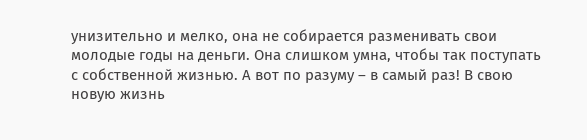унизительно и мелко, она не собирается разменивать свои молодые годы на деньги. Она слишком умна, чтобы так поступать с собственной жизнью. А вот по разуму – в самый раз! В свою новую жизнь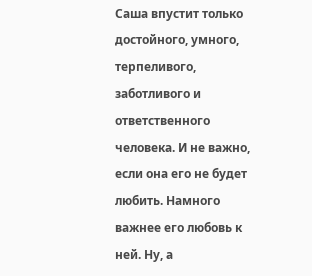Саша впустит только достойного, умного, терпеливого, заботливого и ответственного человека. И не важно, если она его не будет любить. Намного важнее его любовь к ней. Ну, а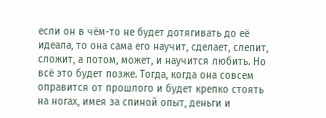если он в чём-то не будет дотягивать до её идеала, то она сама его научит, сделает, слепит, сложит, а потом, может, и научится любить. Но всё это будет позже. Тогда, когда она совсем оправится от прошлого и будет крепко стоять на ногах, имея за спиной опыт, деньги и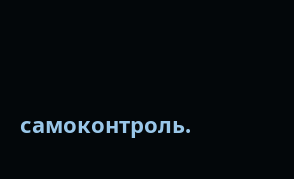самоконтроль.